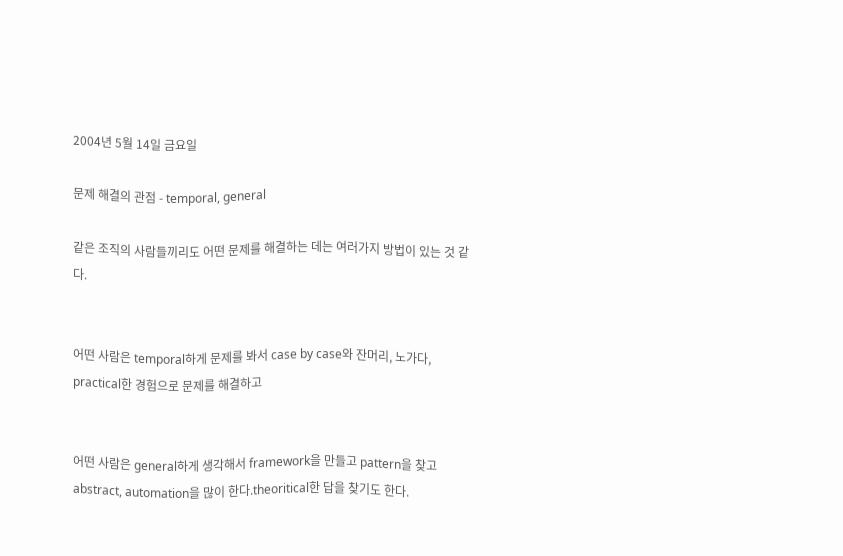2004년 5월 14일 금요일

문제 해결의 관점 - temporal, general

같은 조직의 사람들끼리도 어떤 문제를 해결하는 데는 여러가지 방법이 있는 것 같다.


어떤 사람은 temporal하게 문제를 봐서 case by case와 잔머리, 노가다, practical한 경험으로 문제를 해결하고


어떤 사람은 general하게 생각해서 framework을 만들고 pattern을 찾고 abstract, automation을 많이 한다.theoritical한 답을 찾기도 한다.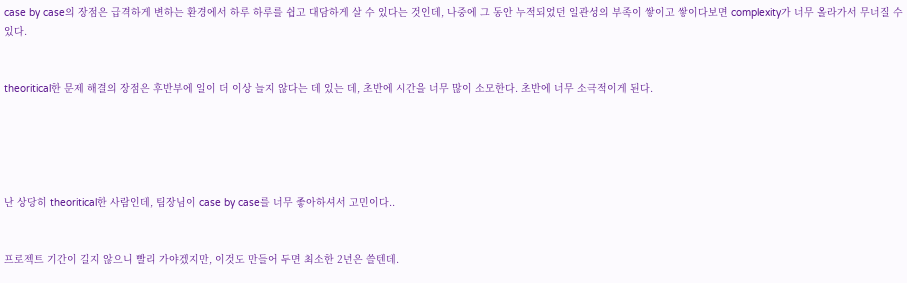case by case의 장점은 급격하게 변하는 환경에서 하루 하루를 쉽고 대담하게 살 수 있다는 것인데, 나중에 그 동안 누적되었던 일관성의 부족이 쌓이고 쌓이다보면 complexity가 너무 올라가서 무너질 수 있다.


theoritical한 문제 해결의 장점은 후반부에 일이 더 이상 늘지 않다는 데 있는 데, 초반에 시간을 너무 많이 소모한다. 초반에 너무 소극적이게 된다.





난 상당히 theoritical한 사람인데, 팀장님이 case by case를 너무 좋아하셔서 고민이다..


프로젝트 기간이 길지 않으니 빨리 가야겠지만, 이것도 만들어 두면 최소한 2년은 쓸텐데.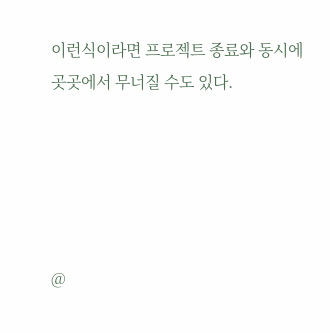이런식이라면 프로젝트 종료와 동시에 곳곳에서 무너질 수도 있다.





@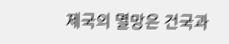제국의 멸망은 건국과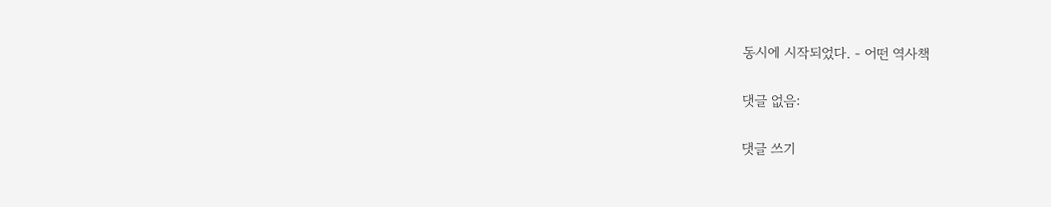동시에 시작되었다. - 어떤 역사책

댓글 없음:

댓글 쓰기